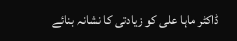ڈاکٹر ماہا علی کو زیادتی کا نشانہ بنائے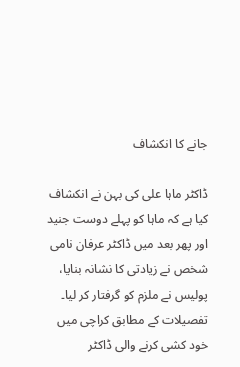جانے کا انکشاف

ڈاکٹر ماہا علی کی بہن نے انکشاف کیا ہے کہ ماہا کو پہلے دوست جنید اور پھر بعد میں ڈاکٹر عرفان نامی شخص نے زیادتی کا نشانہ بنایا، پولیس نے ملزم کو گرفتار کر لیا۔
تفصیلات کے مطابق کراچی میں خود کشی کرنے والی ڈاکٹر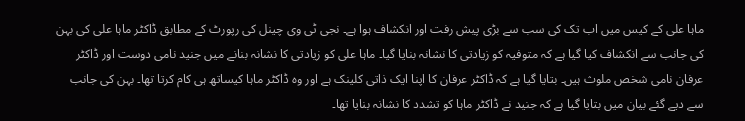ماہا علی کے کیس میں اب تک کی سب سے بڑی پیش رفت اور انکشاف ہوا ہے۔ نجی ٹی وی چینل کی رپورٹ کے مطابق ڈاکٹر ماہا علی کی بہن کی جانب سے انکشاف کیا گیا ہے کہ متوفیہ کو زیادتی کا نشانہ بنایا گیا۔ ماہا علی کو زیادتی کا نشانہ بنانے میں جنید نامی دوست اور ڈاکٹر عرفان نامی شخص ملوث ہیں۔ بتایا گیا ہے کہ ڈاکٹر عرفان کا اپنا ایک ذاتی کلینک ہے اور وہ ڈاکٹر ماہا کیساتھ ہی کام کرتا تھا۔ بہن کی جانب سے دیے گئے بیان میں بتایا گیا ہے کہ جنید نے ڈاکٹر ماہا کو تشدد کا نشانہ بنایا تھا۔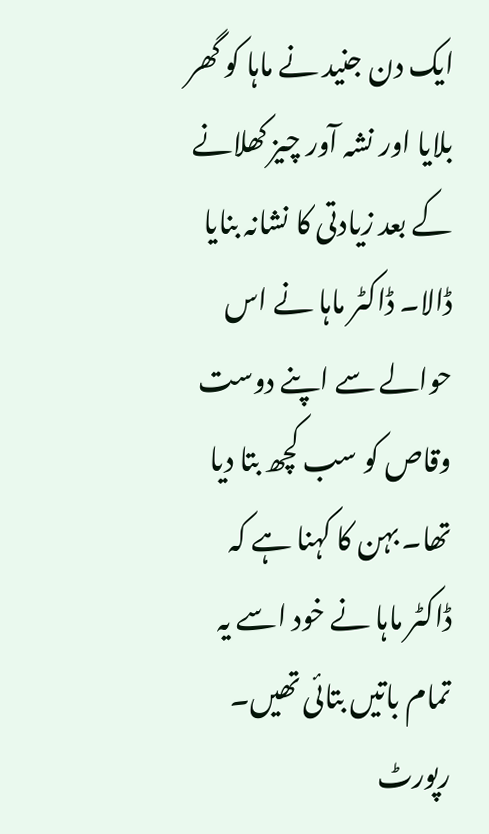ایک دن جنید نے ماہا کو گھر بلایا اور نشہ آور چیز کھلانے کے بعد زیادتی کا نشانہ بنایا ڈالا۔ ڈاکٹر ماہا نے اس حوالے سے اپنے دوست وقاص کو سب کچھ بتا دیا تھا۔ بہن کا کہنا ہے کہ ڈاکٹر ماہا نے خود اسے یہ تمام باتیں بتائی تھیں۔ رپورٹ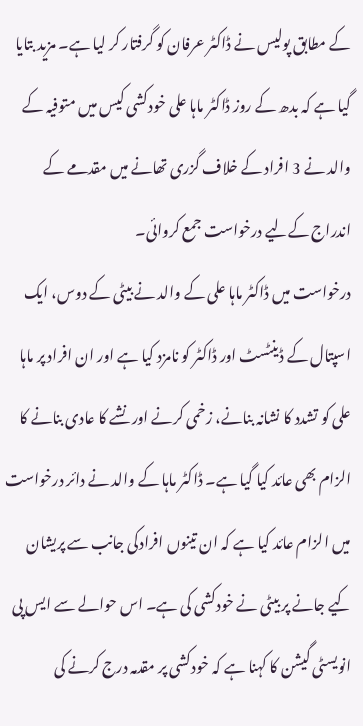کے مطابق پولیس نے ڈاکٹر عرفان کو گرفتار کر لیا ہے۔ مزید بتایا گیا ہے کہ بدھ کے روز ڈاکٹر ماہا علی خودکشی کیس میں متوفیہ کے والد نے 3 افراد کے خلاف گزری تھانے میں مقدمے کے اندراج کےلیے درخواست جمع کروائی۔
درخواست میں ڈاکٹر ماہا علی کے والد نے بیٹی کے دوس، ایک اسپتال کے ڈینٹسٹ اور ڈاکٹر کو نامزد کیا ہے اور ان افراد پر ماہا علی کو تشدد کا نشانہ بنانے، زخمی کرنے اور نشے کا عادی بنانے کا الزام بھی عائد کیا گیا ہے۔ ڈاکٹر ماہا کے والد نے دائر درخواست میں الزام عائد کیا ہے کہ ان تینوں افرادکی جانب سے پریشان کیے جانے پر بیٹی نے خودکشی کی ہے۔ اس حوالے سے ایس پی انویسٹی گیشن کا کہنا ہے کہ خودکشی پر مقدمہ درج کرنے کی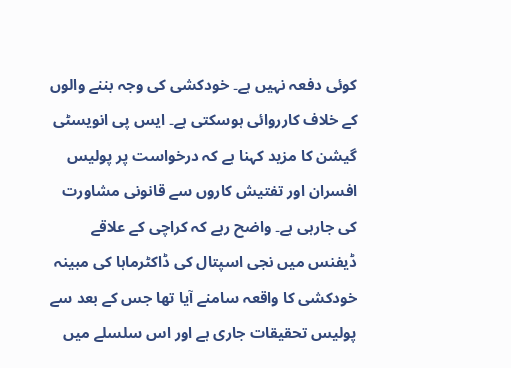کوئی دفعہ نہیں ہے۔ خودکشی کی وجہ بننے والوں کے خلاف کارروائی ہوسکتی ہے۔ ایس پی انویسٹی گیشن کا مزید کہنا ہے کہ درخواست پر پولیس افسران اور تفتیش کاروں سے قانونی مشاورت کی جارہی ہے۔ واضح رہے کہ کراچی کے علاقے ڈیفنس میں نجی اسپتال کی ڈاکٹرماہا کی مبینہ خودکشی کا واقعہ سامنے آیا تھا جس کے بعد سے پولیس تحقیقات جاری ہے اور اس سلسلے میں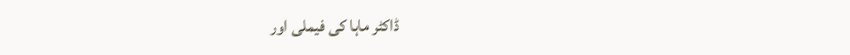ڈاکٹر ماہا کی فیملی اور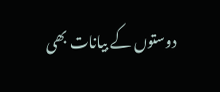دوستوں کے بیانات بھی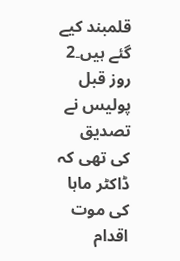قلمبند کیے گئے ہیں۔2 روز قبل پولیس نے تصدیق کی تھی کہ ڈاکٹر ماہا کی موت اقدام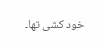خود کشی تھا۔